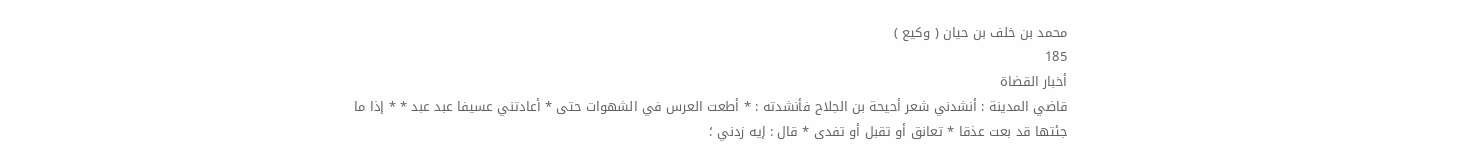محمد بن خلف بن حيان ( وكيع )
185
أخبار القضاة
قاضي المدينة : أنشدني شعر أحيحة بن الجلاح فأنشدته : * أطعت العرس في الشهوات حتى * أعادتني عسيفا عبد عبد * * إذا ما جئتها قد بعت عذقا * تعانق أو تقبل أو تفدى * قال : إيه زدني ؛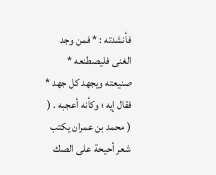فأنشدته : * فمن وجد الغنى فليصطنعه * صنيعته ويجهد كل جهد * فقال إيه ؛ وكأنه أعجبه . ( ( محمد بن عمران يكتب شعر أحيحة على الصك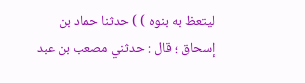ليتعظ به بنوه ) ) حدثنا حماد بن إسحاق ؛ قال : حدثني مصعب بن عبد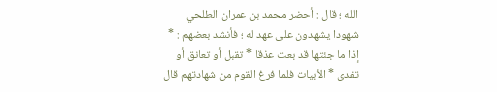الله ؛ قال : أحضر محمد بن عمران الطلحي شهودا يشهدون على عهد له ؛ فأنشد بعضهم : * إذا ما جئتها قد بعت عذقا * تقبل أو تعانق أو تفدى * الأبيات فلما فرغ القوم من شهادتهم قال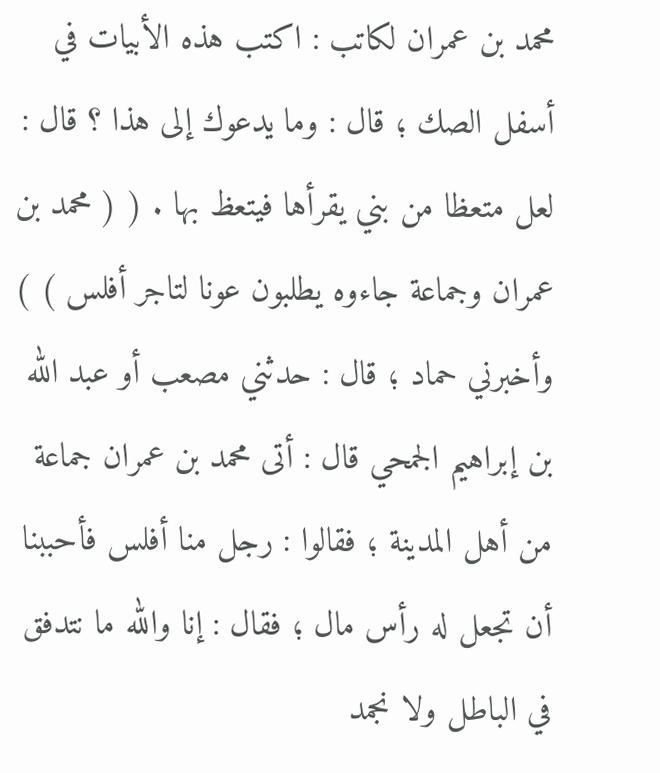محمد بن عمران لكاتب : اكتب هذه الأبيات في أسفل الصك ؛ قال : وما يدعوك إلى هذا ؟ قال : لعل متعظا من بني يقرأها فيتعظ بها . ( ( محمد بن عمران وجماعة جاءوه يطلبون عونا لتاجر أفلس ) ) وأخبرني حماد ؛ قال : حدثني مصعب أو عبد الله بن إبراهيم الجمحي قال : أتى محمد بن عمران جماعة من أهل المدينة ؛ فقالوا : رجل منا أفلس فأحببنا أن تجعل له رأس مال ؛ فقال : إنا والله ما نتدفق في الباطل ولا نجمد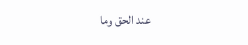عند الحق وما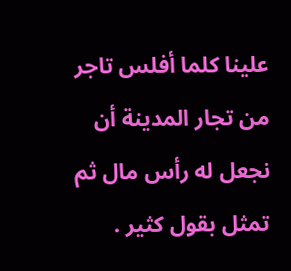علينا كلما أفلس تاجر من تجار المدينة أن نجعل له رأس مال ثم تمثل بقول كثير .